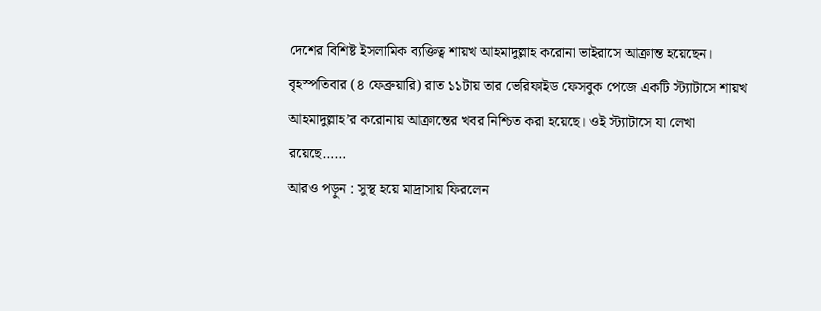দেশের বিশিষ্ট ইসলামিক ব্যক্তিত্ব শায়খ আহমাদুল্লাহ করোনা ভাইরাসে আক্রান্ত হয়েছেন। বৃহস্পতিবার (৪ ফেব্রুয়ারি) রাত ১১টায় তার ভেরিফাইড ফেসবুক পেজে একটি স্ট্যাটাসে শায়খ আহমাদুল্লাহ’র করোনায় আক্রান্তের খবর নিশ্চিত করা হয়েছে। ওই স্ট্যাটাসে যা লেখা রয়েছে……
আরও পড়ুন : সুস্থ হয়ে মাদ্রাসায় ফিরলেন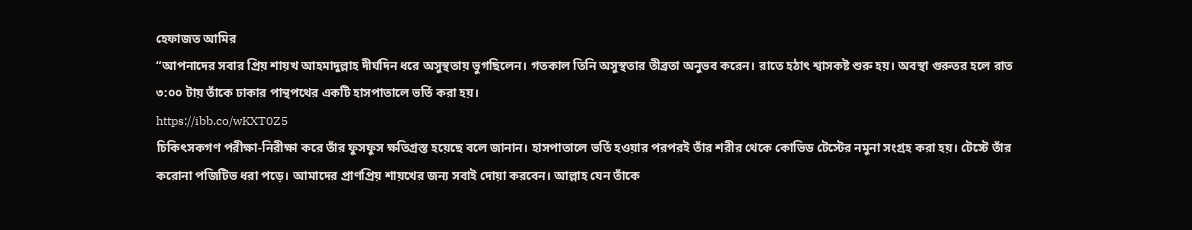হেফাজত আমির
“আপনাদের সবার প্রিয় শায়খ আহমাদুল্লাহ দীর্ঘদিন ধরে অসুস্থতায় ভুগছিলেন। গতকাল তিনি অসুস্থতার তীব্রতা অনুভব করেন। রাতে হঠাৎ শ্বাসকষ্ট শুরু হয়। অবস্থা গুরুতর হলে রাত ৩:০০ টায় তাঁকে ঢাকার পান্থপথের একটি হাসপাতালে ভর্তি করা হয়।
https://ibb.co/wKXT0Z5
চিকিৎসকগণ পরীক্ষা-নিরীক্ষা করে তাঁর ফুসফুস ক্ষতিগ্রস্ত হয়েছে বলে জানান। হাসপাতালে ভর্তি হওয়ার পরপরই তাঁর শরীর থেকে কোভিড টেস্টের নমুনা সংগ্রহ করা হয়। টেস্টে তাঁর করোনা পজিটিভ ধরা পড়ে। আমাদের প্রাণপ্রিয় শায়খের জন্য সবাই দোয়া করবেন। আল্লাহ যেন তাঁকে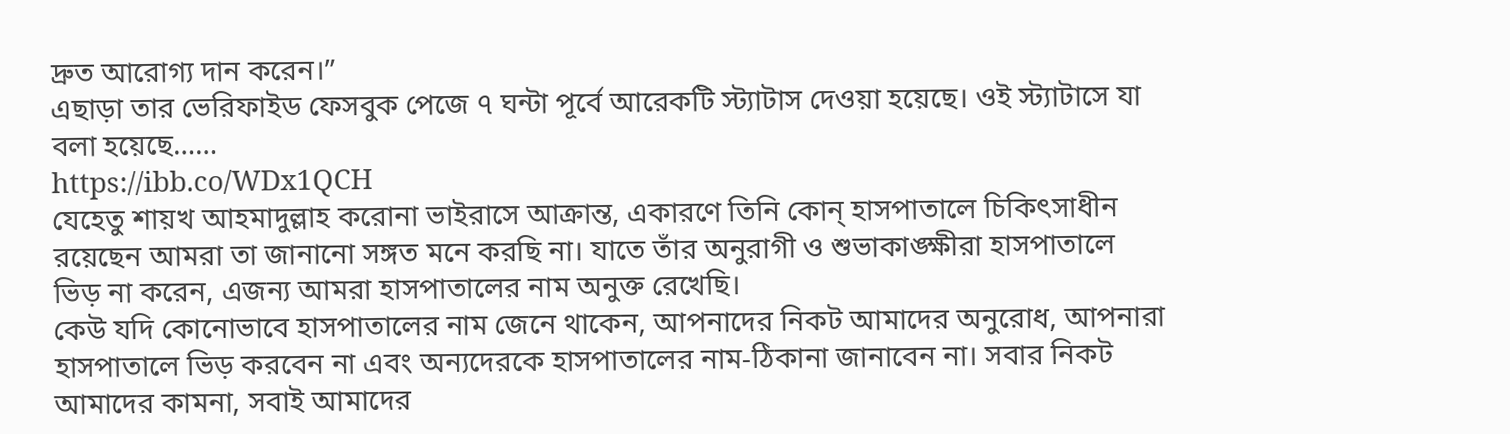দ্রুত আরোগ্য দান করেন।”
এছাড়া তার ভেরিফাইড ফেসবুক পেজে ৭ ঘন্টা পূর্বে আরেকটি স্ট্যাটাস দেওয়া হয়েছে। ওই স্ট্যাটাসে যা বলা হয়েছে……
https://ibb.co/WDx1QCH
যেহেতু শায়খ আহমাদুল্লাহ করোনা ভাইরাসে আক্রান্ত, একারণে তিনি কোন্ হাসপাতালে চিকিৎসাধীন রয়েছেন আমরা তা জানানো সঙ্গত মনে করছি না। যাতে তাঁর অনুরাগী ও শুভাকাঙ্ক্ষীরা হাসপাতালে ভিড় না করেন, এজন্য আমরা হাসপাতালের নাম অনুক্ত রেখেছি।
কেউ যদি কোনোভাবে হাসপাতালের নাম জেনে থাকেন, আপনাদের নিকট আমাদের অনুরোধ, আপনারা হাসপাতালে ভিড় করবেন না এবং অন্যদেরকে হাসপাতালের নাম-ঠিকানা জানাবেন না। সবার নিকট আমাদের কামনা, সবাই আমাদের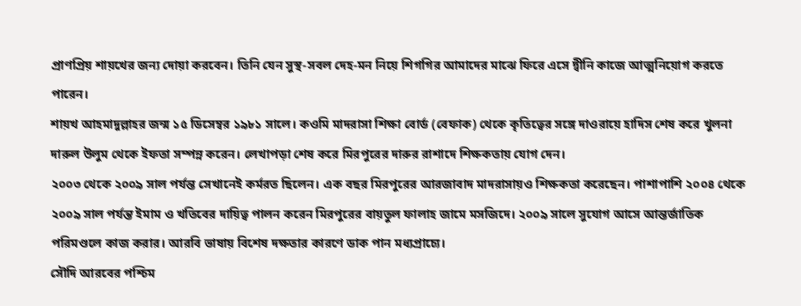প্রাণপ্রিয় শায়খের জন্য দোয়া করবেন। তিনি যেন সুস্থ-সবল দেহ-মন নিয়ে শিগগির আমাদের মাঝে ফিরে এসে দ্বীনি কাজে আত্মনিয়োগ করতে পারেন।
শায়খ আহমাদুল্লাহর জন্ম ১৫ ডিসেম্বর ১৯৮১ সালে। কওমি মাদরাসা শিক্ষা বোর্ড (বেফাক) থেকে কৃতিত্বের সঙ্গে দাওরায়ে হাদিস শেষ করে খুলনা দারুল উলুম থেকে ইফতা সম্পন্ন করেন। লেখাপড়া শেষ করে মিরপুরের দারুর রাশাদে শিক্ষকতায় যোগ দেন।
২০০৩ থেকে ২০০৯ সাল পর্যন্ত সেখানেই কর্মরত ছিলেন। এক বছর মিরপুরের আরজাবাদ মাদরাসায়ও শিক্ষকতা করেছেন। পাশাপাশি ২০০৪ থেকে ২০০৯ সাল পর্যন্ত ইমাম ও খতিবের দায়িত্ব পালন করেন মিরপুরের বায়তুল ফালাহ জামে মসজিদে। ২০০৯ সালে সুযোগ আসে আন্তর্জাতিক পরিমণ্ডলে কাজ করার। আরবি ভাষায় বিশেষ দক্ষতার কারণে ডাক পান মধ্যপ্রাচ্যে।
সৌদি আরবের পশ্চিম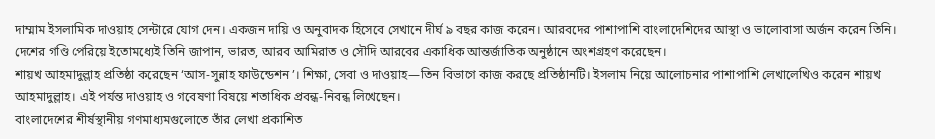দাম্মাম ইসলামিক দাওয়াহ সেন্টারে যোগ দেন। একজন দায়ি ও অনুবাদক হিসেবে সেখানে দীর্ঘ ৯ বছর কাজ করেন। আরবদের পাশাপাশি বাংলাদেশিদের আস্থা ও ভালোবাসা অর্জন করেন তিনি। দেশের গণ্ডি পেরিয়ে ইতোমধ্যেই তিনি জাপান, ভারত, আরব আমিরাত ও সৌদি আরবের একাধিক আন্তর্জাতিক অনুষ্ঠানে অংশগ্রহণ করেছেন।
শায়খ আহমাদুল্লাহ প্রতিষ্ঠা করেছেন ‘আস-সুন্নাহ ফাউন্ডেশন’। শিক্ষা, সেবা ও দাওয়াহ—তিন বিভাগে কাজ করছে প্রতিষ্ঠানটি। ইসলাম নিয়ে আলোচনার পাশাপাশি লেখালেখিও করেন শায়খ আহমাদুল্লাহ। এই পর্যন্ত দাওয়াহ ও গবেষণা বিষয়ে শতাধিক প্রবন্ধ-নিবন্ধ লিখেছেন।
বাংলাদেশের শীর্ষস্থানীয় গণমাধ্যমগুলোতে তাঁর লেখা প্রকাশিত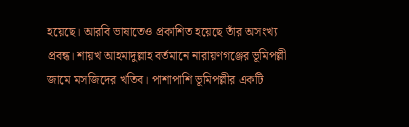হয়েছে। আরবি ভাষাতেও প্রকাশিত হয়েছে তাঁর অসংখ্য প্রবন্ধ। শায়খ আহমাদুল্লাহ বর্তমানে নারায়ণগঞ্জের ভূমিপল্লী জামে মসজিদের খতিব। পাশাপাশি ভূমিপল্লীর একটি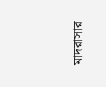মাদরাসার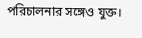পরিচালনার সঙ্গেও যুক্ত।